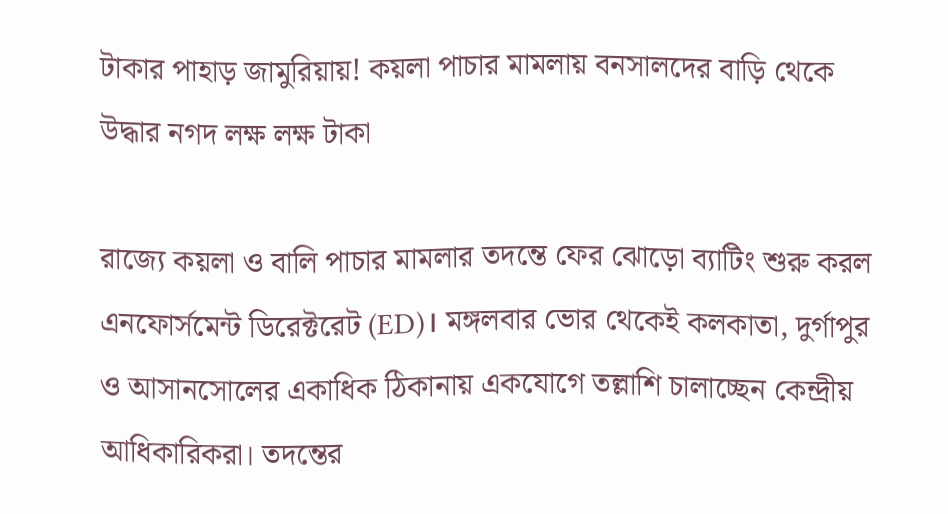টাকার পাহাড় জামুরিয়ায়! কয়লা পাচার মামলায় বনসালদের বাড়ি থেকে উদ্ধার নগদ লক্ষ লক্ষ টাকা

রাজ্যে কয়লা ও বালি পাচার মামলার তদন্তে ফের ঝোড়ো ব্যাটিং শুরু করল এনফোর্সমেন্ট ডিরেক্টরেট (ED)। মঙ্গলবার ভোর থেকেই কলকাতা, দুর্গাপুর ও আসানসোলের একাধিক ঠিকানায় একযোগে তল্লাশি চালাচ্ছেন কেন্দ্রীয় আধিকারিকরা। তদন্তের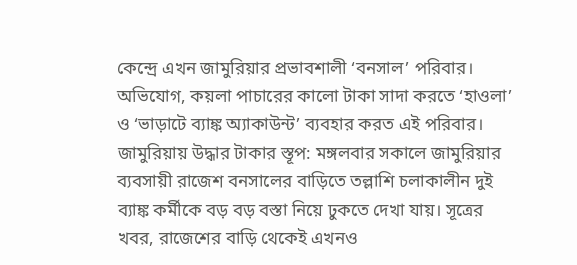কেন্দ্রে এখন জামুরিয়ার প্রভাবশালী ‘বনসাল’ পরিবার। অভিযোগ, কয়লা পাচারের কালো টাকা সাদা করতে ‘হাওলা’ ও ‘ভাড়াটে ব্যাঙ্ক অ্যাকাউন্ট’ ব্যবহার করত এই পরিবার।
জামুরিয়ায় উদ্ধার টাকার স্তূপ: মঙ্গলবার সকালে জামুরিয়ার ব্যবসায়ী রাজেশ বনসালের বাড়িতে তল্লাশি চলাকালীন দুই ব্যাঙ্ক কর্মীকে বড় বড় বস্তা নিয়ে ঢুকতে দেখা যায়। সূত্রের খবর, রাজেশের বাড়ি থেকেই এখনও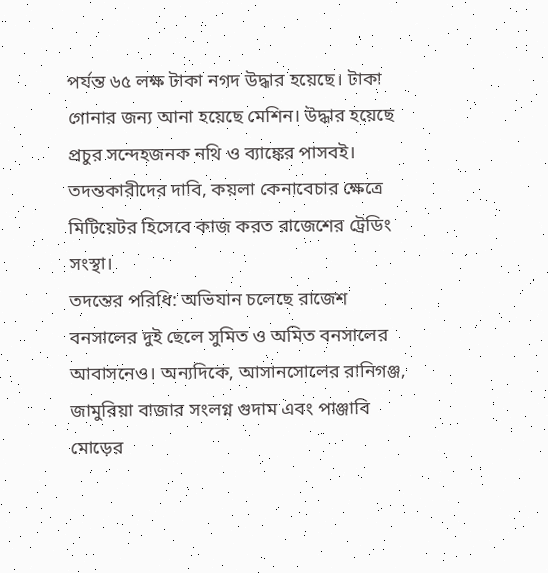পর্যন্ত ৬৫ লক্ষ টাকা নগদ উদ্ধার হয়েছে। টাকা গোনার জন্য আনা হয়েছে মেশিন। উদ্ধার হয়েছে প্রচুর সন্দেহজনক নথি ও ব্যাঙ্কের পাসবই। তদন্তকারীদের দাবি, কয়লা কেনাবেচার ক্ষেত্রে মিটিয়েটর হিসেবে কাজ করত রাজেশের ট্রেডিং সংস্থা।
তদন্তের পরিধি: অভিযান চলেছে রাজেশ বনসালের দুই ছেলে সুমিত ও অমিত বনসালের আবাসনেও। অন্যদিকে, আসানসোলের রানিগঞ্জ, জামুরিয়া বাজার সংলগ্ন গুদাম এবং পাঞ্জাবি মোড়ের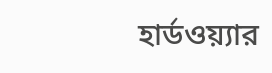হার্ডওয়্যার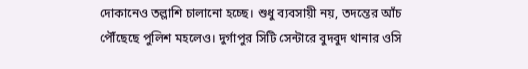দোকানেও তল্লাশি চালানো হচ্ছে। শুধু ব্যবসায়ী নয়, তদন্তের আঁচ পৌঁছেছে পুলিশ মহলেও। দুর্গাপুর সিটি সেন্টারে বুদবুদ থানার ওসি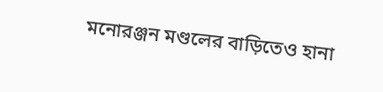মনোরঞ্জন মণ্ডলের বাড়িতেও হানা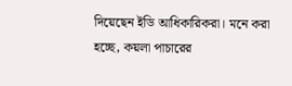দিয়েছেন ইডি আধিকারিকরা। মনে করা হচ্ছে, কয়লা পাচারের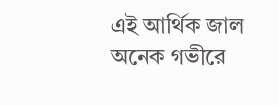এই আর্থিক জাল অনেক গভীরে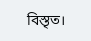বিস্তৃত।